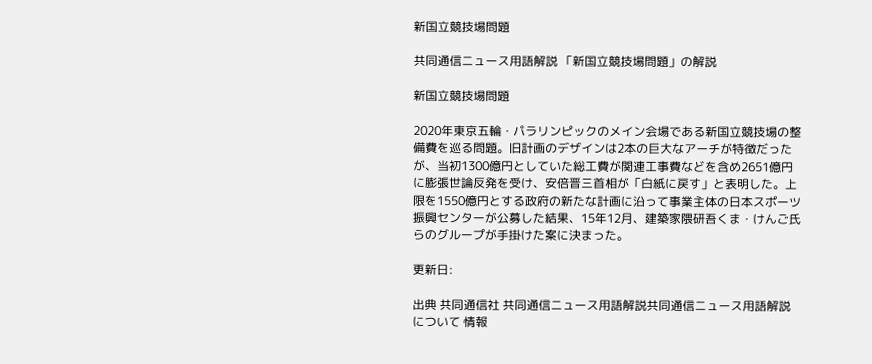新国立競技場問題

共同通信ニュース用語解説 「新国立競技場問題」の解説

新国立競技場問題

2020年東京五輪・パラリンピックのメイン会場である新国立競技場の整備費を巡る問題。旧計画のデザインは2本の巨大なアーチが特徴だったが、当初1300億円としていた総工費が関連工事費などを含め2651億円に膨張世論反発を受け、安倍晋三首相が「白紙に戻す」と表明した。上限を1550億円とする政府の新たな計画に沿って事業主体の日本スポーツ振興センターが公募した結果、15年12月、建築家隈研吾くま・けんご氏らのグループが手掛けた案に決まった。

更新日:

出典 共同通信社 共同通信ニュース用語解説共同通信ニュース用語解説について 情報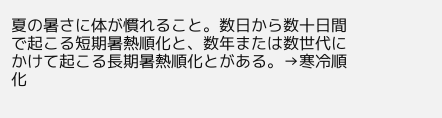夏の暑さに体が慣れること。数日から数十日間で起こる短期暑熱順化と、数年または数世代にかけて起こる長期暑熱順化とがある。→寒冷順化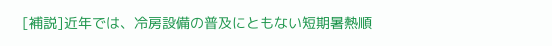[補説]近年では、冷房設備の普及にともない短期暑熱順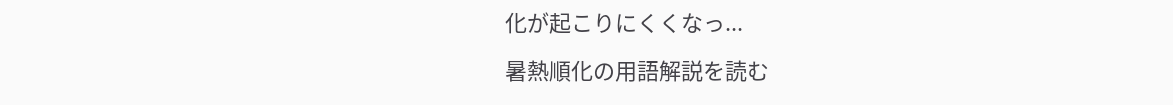化が起こりにくくなっ...

暑熱順化の用語解説を読む